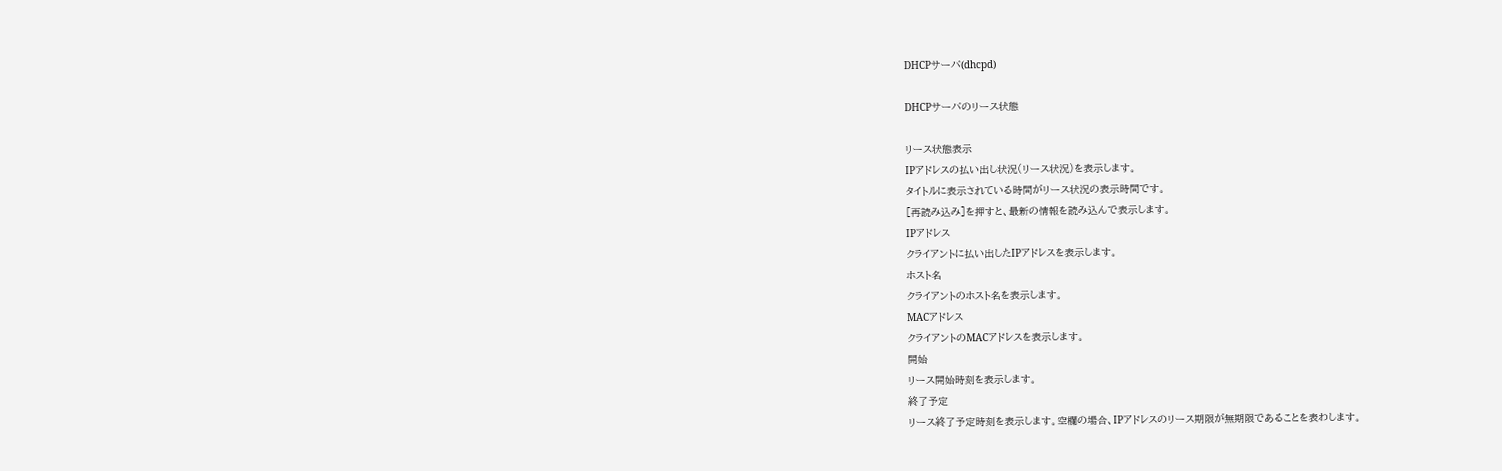DHCPサーバ(dhcpd)

DHCPサーバのリース状態

リース状態表示
IPアドレスの払い出し状況(リース状況)を表示します。
タイトルに表示されている時間がリース状況の表示時間です。
[再読み込み]を押すと、最新の情報を読み込んで表示します。
IPアドレス
クライアントに払い出したIPアドレスを表示します。
ホスト名
クライアントのホスト名を表示します。
MACアドレス
クライアントのMACアドレスを表示します。
開始
リース開始時刻を表示します。
終了予定
リース終了予定時刻を表示します。空欄の場合、IPアドレスのリース期限が無期限であることを表わします。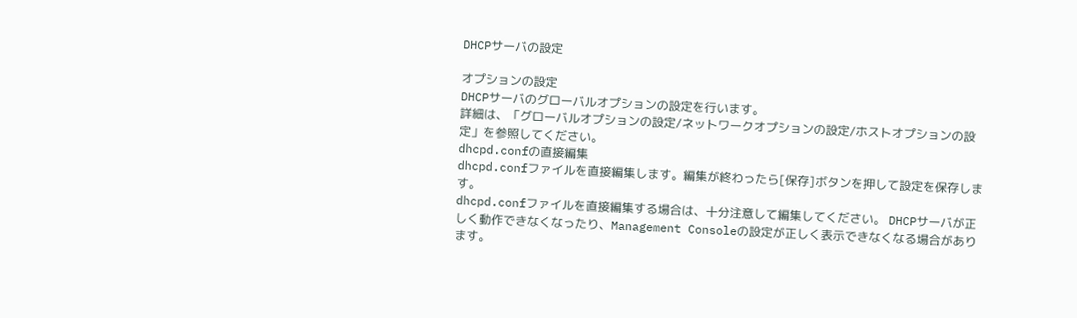DHCPサーバの設定

オプションの設定
DHCPサーバのグローバルオプションの設定を行います。
詳細は、「グローバルオプションの設定/ネットワークオプションの設定/ホストオプションの設定」を参照してください。
dhcpd.confの直接編集
dhcpd.confファイルを直接編集します。編集が終わったら[保存]ボタンを押して設定を保存します。
dhcpd.confファイルを直接編集する場合は、十分注意して編集してください。 DHCPサーバが正しく動作できなくなったり、Management Consoleの設定が正しく表示できなくなる場合があります。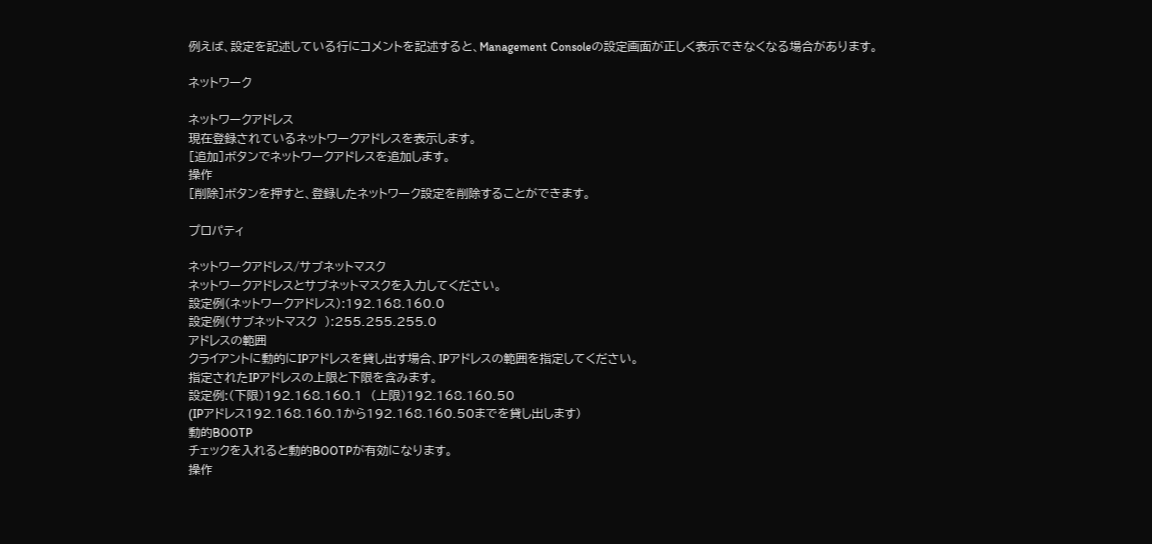例えば、設定を記述している行にコメントを記述すると、Management Consoleの設定画面が正しく表示できなくなる場合があります。

ネットワーク

ネットワークアドレス
現在登録されているネットワークアドレスを表示します。
[追加]ボタンでネットワークアドレスを追加します。
操作
[削除]ボタンを押すと、登録したネットワーク設定を削除することができます。

プロパティ

ネットワークアドレス/サブネットマスク
ネットワークアドレスとサブネットマスクを入力してください。
設定例(ネットワークアドレス):192.168.160.0
設定例(サブネットマスク  ):255.255.255.0
アドレスの範囲
クライアントに動的にIPアドレスを貸し出す場合、IPアドレスの範囲を指定してください。
指定されたIPアドレスの上限と下限を含みます。
設定例:(下限)192.168.160.1  (上限)192.168.160.50
(IPアドレス192.168.160.1から192.168.160.50までを貸し出します)
動的BOOTP
チェックを入れると動的BOOTPが有効になります。
操作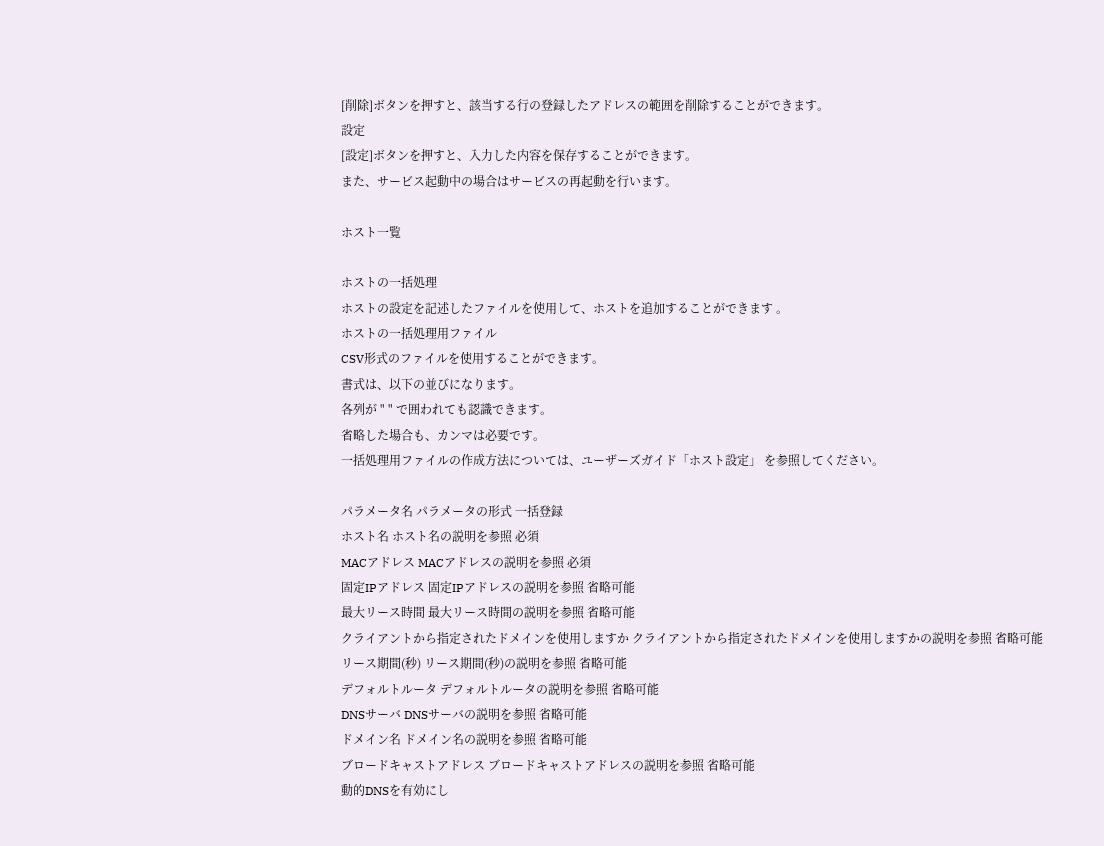[削除]ボタンを押すと、該当する行の登録したアドレスの範囲を削除することができます。
設定
[設定]ボタンを押すと、入力した内容を保存することができます。
また、サービス起動中の場合はサービスの再起動を行います。

ホスト一覧

ホストの一括処理
ホストの設定を記述したファイルを使用して、ホストを追加することができます 。
ホストの一括処理用ファイル
CSV形式のファイルを使用することができます。
書式は、以下の並びになります。
各列が " " で囲われても認識できます。
省略した場合も、カンマは必要です。
一括処理用ファイルの作成方法については、ユーザーズガイド「ホスト設定」 を参照してください。

パラメータ名 パラメータの形式 一括登録
ホスト名 ホスト名の説明を参照 必須
MACアドレス MACアドレスの説明を参照 必須
固定IPアドレス 固定IPアドレスの説明を参照 省略可能
最大リース時間 最大リース時間の説明を参照 省略可能
クライアントから指定されたドメインを使用しますか クライアントから指定されたドメインを使用しますかの説明を参照 省略可能
リース期間(秒) リース期間(秒)の説明を参照 省略可能
デフォルトルータ デフォルトルータの説明を参照 省略可能
DNSサーバ DNSサーバの説明を参照 省略可能
ドメイン名 ドメイン名の説明を参照 省略可能
ブロードキャストアドレス ブロードキャストアドレスの説明を参照 省略可能
動的DNSを有効にし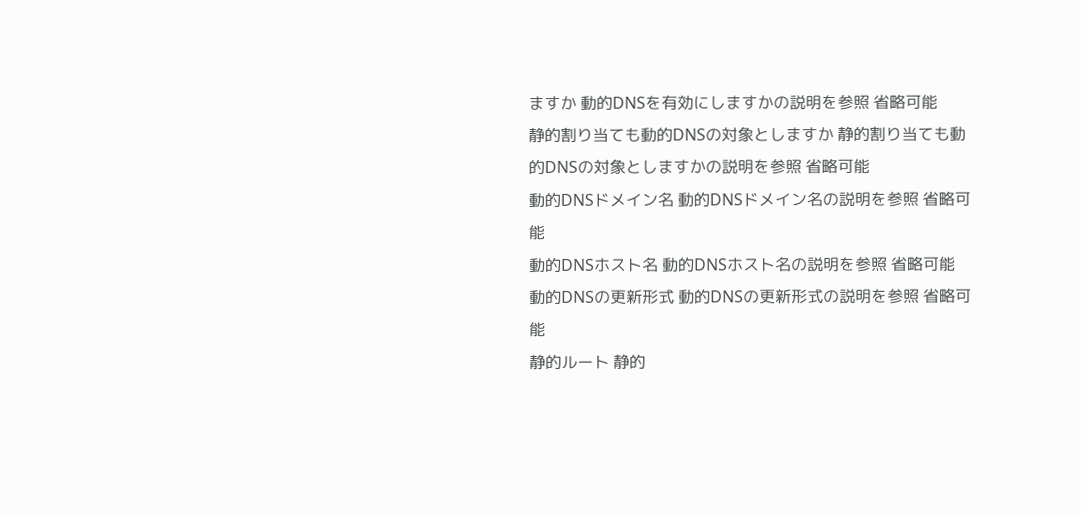ますか 動的DNSを有効にしますかの説明を参照 省略可能
静的割り当ても動的DNSの対象としますか 静的割り当ても動的DNSの対象としますかの説明を参照 省略可能
動的DNSドメイン名 動的DNSドメイン名の説明を参照 省略可能
動的DNSホスト名 動的DNSホスト名の説明を参照 省略可能
動的DNSの更新形式 動的DNSの更新形式の説明を参照 省略可能
静的ルート 静的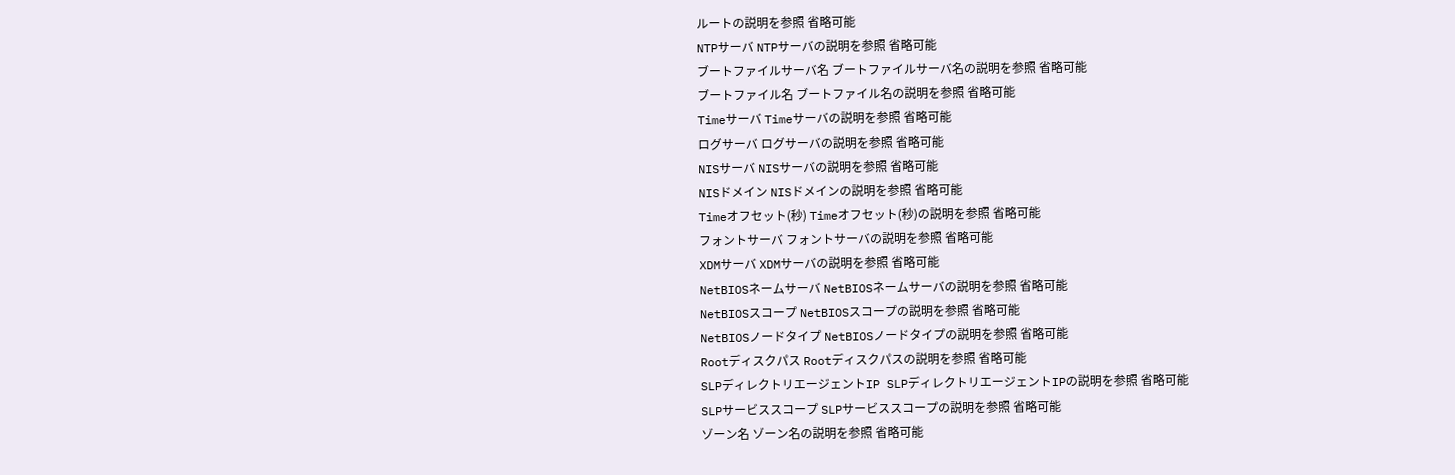ルートの説明を参照 省略可能
NTPサーバ NTPサーバの説明を参照 省略可能
ブートファイルサーバ名 ブートファイルサーバ名の説明を参照 省略可能
ブートファイル名 ブートファイル名の説明を参照 省略可能
Timeサーバ Timeサーバの説明を参照 省略可能
ログサーバ ログサーバの説明を参照 省略可能
NISサーバ NISサーバの説明を参照 省略可能
NISドメイン NISドメインの説明を参照 省略可能
Timeオフセット(秒) Timeオフセット(秒)の説明を参照 省略可能
フォントサーバ フォントサーバの説明を参照 省略可能
XDMサーバ XDMサーバの説明を参照 省略可能
NetBIOSネームサーバ NetBIOSネームサーバの説明を参照 省略可能
NetBIOSスコープ NetBIOSスコープの説明を参照 省略可能
NetBIOSノードタイプ NetBIOSノードタイプの説明を参照 省略可能
Rootディスクパス Rootディスクパスの説明を参照 省略可能
SLPディレクトリエージェントIP SLPディレクトリエージェントIPの説明を参照 省略可能
SLPサービススコープ SLPサービススコープの説明を参照 省略可能
ゾーン名 ゾーン名の説明を参照 省略可能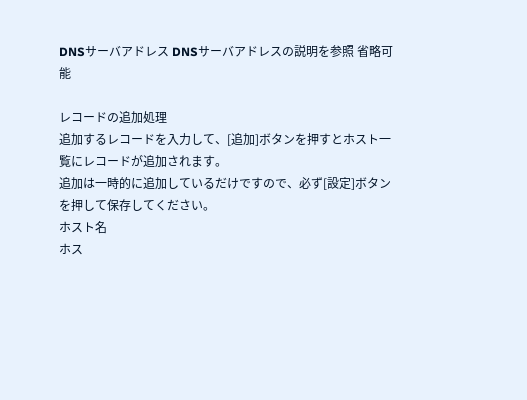DNSサーバアドレス DNSサーバアドレスの説明を参照 省略可能

レコードの追加処理
追加するレコードを入力して、[追加]ボタンを押すとホスト一覧にレコードが追加されます。
追加は一時的に追加しているだけですので、必ず[設定]ボタンを押して保存してください。
ホスト名
ホス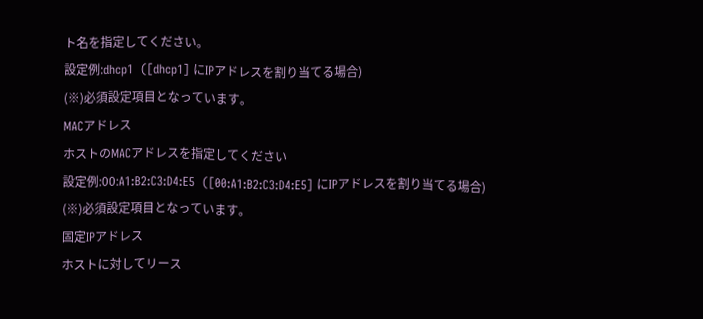ト名を指定してください。
設定例:dhcp1  ([dhcp1] にIPアドレスを割り当てる場合)
(※)必須設定項目となっています。
MACアドレス
ホストのMACアドレスを指定してください
設定例:00:A1:B2:C3:D4:E5  ([00:A1:B2:C3:D4:E5] にIPアドレスを割り当てる場合)
(※)必須設定項目となっています。
固定IPアドレス
ホストに対してリース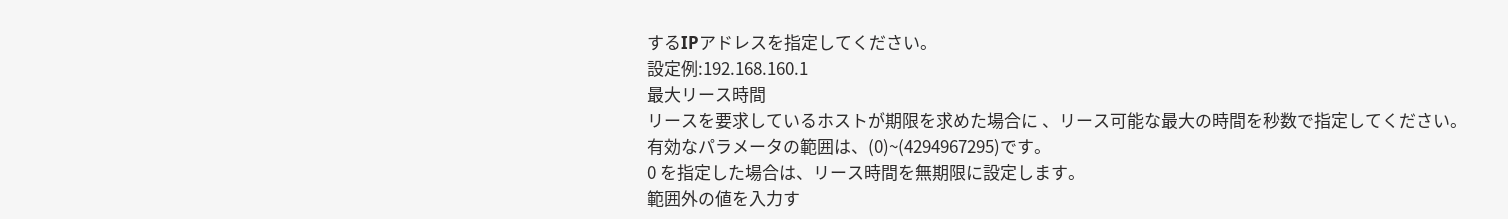するIPアドレスを指定してください。
設定例:192.168.160.1
最大リース時間
リースを要求しているホストが期限を求めた場合に 、リース可能な最大の時間を秒数で指定してください。
有効なパラメータの範囲は、(0)~(4294967295)です。
0 を指定した場合は、リース時間を無期限に設定します。
範囲外の値を入力す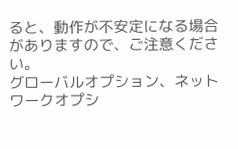ると、動作が不安定になる場合がありますので、ご注意ください。
グローバルオプション、ネットワークオプシ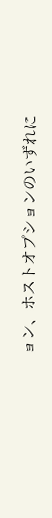ョン、ホストオプションのいずれに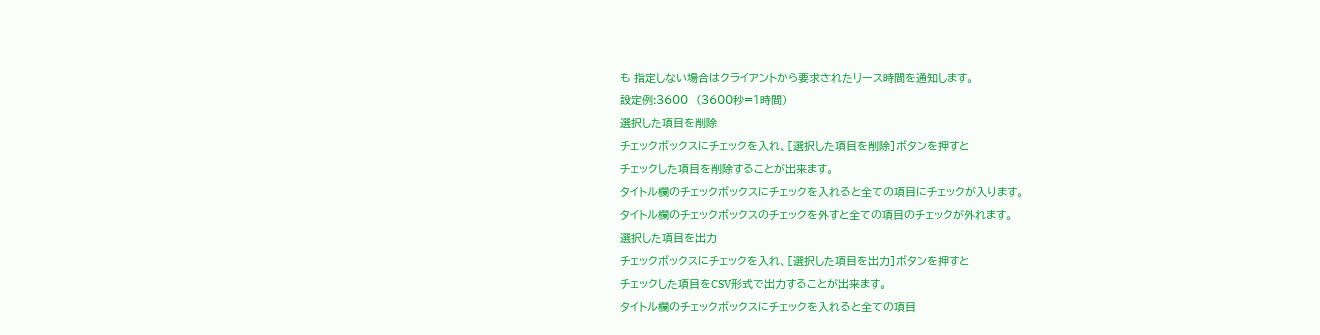も 指定しない場合はクライアントから要求されたリース時間を通知します。
設定例:3600  (3600秒=1時間)
選択した項目を削除
チェックボックスにチェックを入れ、[選択した項目を削除]ボタンを押すと
チェックした項目を削除することが出来ます。
タイトル欄のチェックボックスにチェックを入れると全ての項目にチェックが入ります。
タイトル欄のチェックボックスのチェックを外すと全ての項目のチェックが外れます。
選択した項目を出力
チェックボックスにチェックを入れ、[選択した項目を出力]ボタンを押すと
チェックした項目をCSV形式で出力することが出来ます。
タイトル欄のチェックボックスにチェックを入れると全ての項目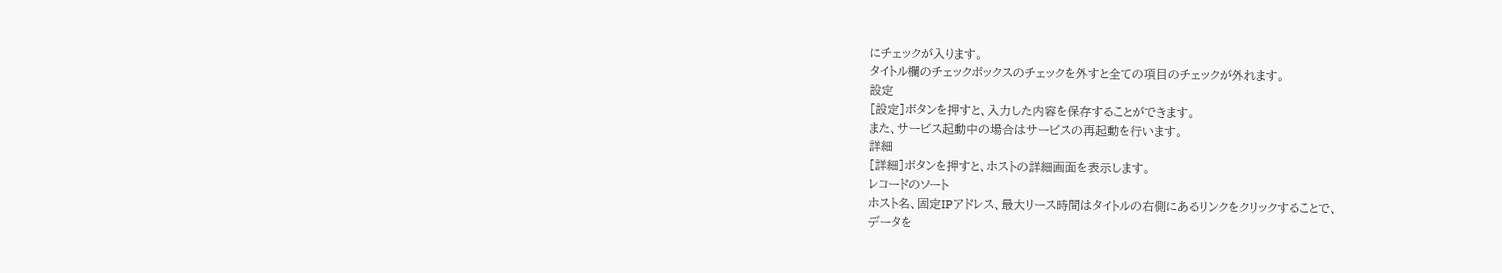にチェックが入ります。
タイトル欄のチェックボックスのチェックを外すと全ての項目のチェックが外れます。
設定
[設定]ボタンを押すと、入力した内容を保存することができます。
また、サービス起動中の場合はサービスの再起動を行います。
詳細
[詳細]ボタンを押すと、ホストの詳細画面を表示します。
レコードのソート
ホスト名、固定IPアドレス、最大リース時間はタイトルの右側にあるリンクをクリックすることで、
データを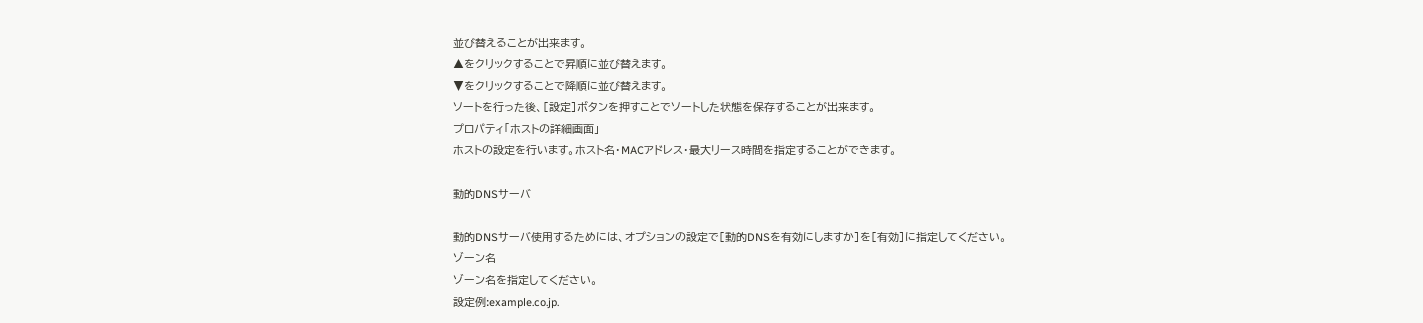並び替えることが出来ます。
▲をクリックすることで昇順に並び替えます。
▼をクリックすることで降順に並び替えます。
ソートを行った後、[設定]ボタンを押すことでソートした状態を保存することが出来ます。
プロパティ「ホストの詳細画面」
ホストの設定を行います。ホスト名・MACアドレス・最大リース時間を指定することができます。

動的DNSサーバ

動的DNSサーバ使用するためには、オプションの設定で[動的DNSを有効にしますか]を[有効]に指定してください。
ゾーン名
ゾーン名を指定してください。
設定例:example.co.jp.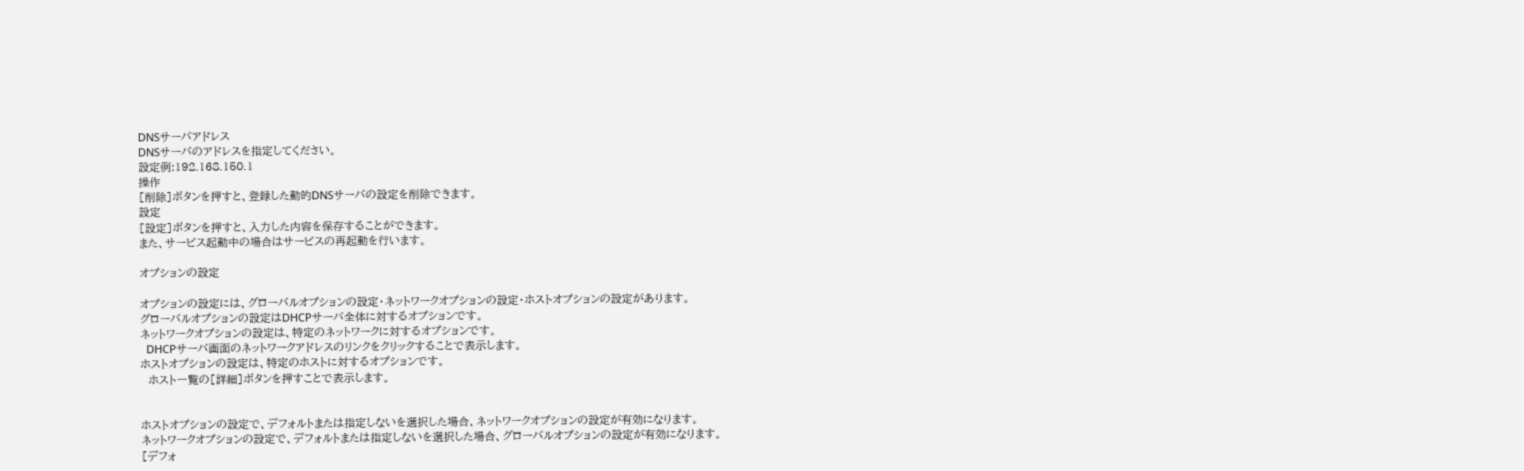DNSサーバアドレス
DNSサーバのアドレスを指定してください。
設定例:192.168.150.1
操作
[削除]ボタンを押すと、登録した動的DNSサーバの設定を削除できます。
設定
[設定]ボタンを押すと、入力した内容を保存することができます。
また、サービス起動中の場合はサービスの再起動を行います。

オプションの設定

オプションの設定には、グローバルオプションの設定・ネットワークオプションの設定・ホストオプションの設定があります。
グローバルオプションの設定はDHCPサーバ全体に対するオプションです。
ネットワークオプションの設定は、特定のネットワークに対するオプションです。
  DHCPサーバ画面のネットワークアドレスのリンクをクリックすることで表示します。
ホストオプションの設定は、特定のホストに対するオプションです。
  ホスト一覧の[詳細]ボタンを押すことで表示します。


ホストオプションの設定で、デフォルトまたは指定しないを選択した場合、ネットワークオプションの設定が有効になります。
ネットワークオプションの設定で、デフォルトまたは指定しないを選択した場合、グローバルオプションの設定が有効になります。
[デフォ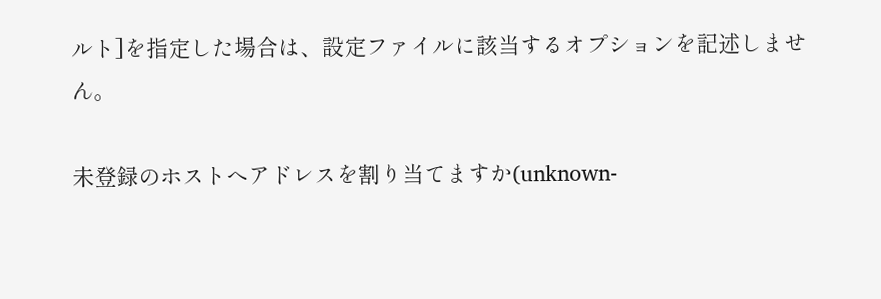ルト]を指定した場合は、設定ファイルに該当するオプションを記述しません。

未登録のホストへアドレスを割り当てますか(unknown-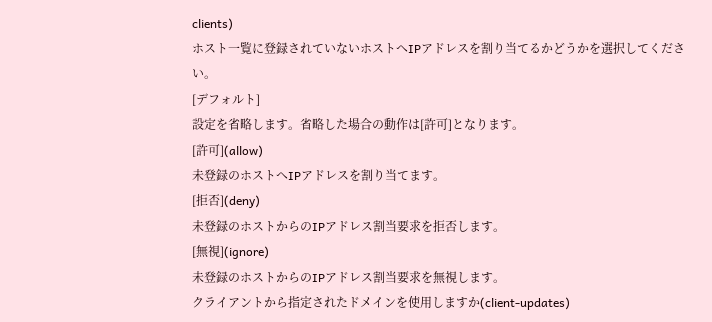clients)
ホスト一覧に登録されていないホストへIPアドレスを割り当てるかどうかを選択してください。
[デフォルト]
設定を省略します。省略した場合の動作は[許可]となります。
[許可](allow)
未登録のホストへIPアドレスを割り当てます。
[拒否](deny)
未登録のホストからのIPアドレス割当要求を拒否します。
[無視](ignore)
未登録のホストからのIPアドレス割当要求を無視します。
クライアントから指定されたドメインを使用しますか(client-updates)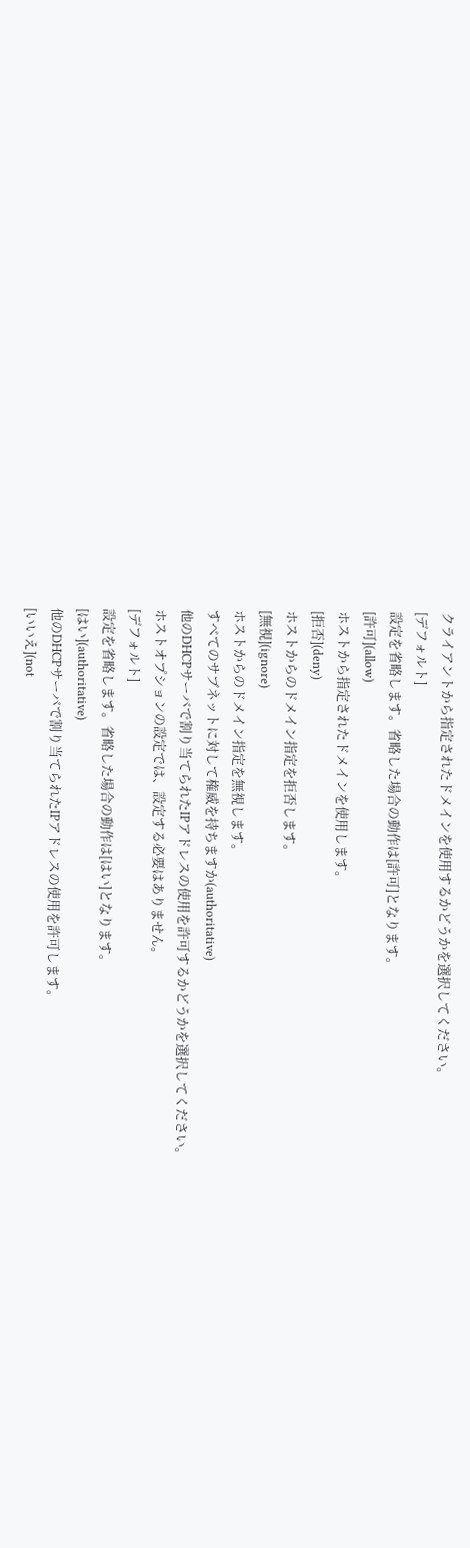クライアントから指定されたドメインを使用するかどうかを選択してください。
[デフォルト]
設定を省略します。省略した場合の動作は[許可]となります。
[許可](allow)
ホストから指定されたドメインを使用します。
[拒否](deny)
ホストからのドメイン指定を拒否します。
[無視](ignore)
ホストからのドメイン指定を無視します。
すべてのサブネットに対して権威を持ちますか(authoritative)
他のDHCPサーバで割り当てられたIPアドレスの使用を許可するかどうかを選択してください。
ホストオプションの設定では、設定する必要はありません。
[デフォルト]
設定を省略します。省略した場合の動作は[はい]となります。
[はい](authoritative)
他のDHCPサーバで割り当てられたIPアドレスの使用を許可します。
[いいえ](not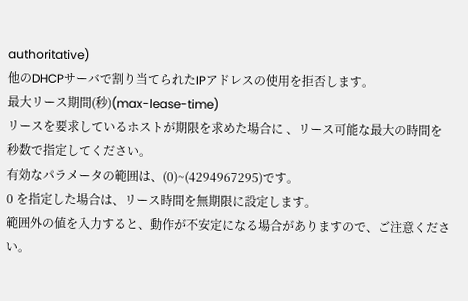authoritative)
他のDHCPサーバで割り当てられたIPアドレスの使用を拒否します。
最大リース期間(秒)(max-lease-time)
リースを要求しているホストが期限を求めた場合に 、リース可能な最大の時間を秒数で指定してください。
有効なパラメータの範囲は、(0)~(4294967295)です。
0 を指定した場合は、リース時間を無期限に設定します。
範囲外の値を入力すると、動作が不安定になる場合がありますので、ご注意ください。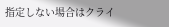指定しない場合はクライ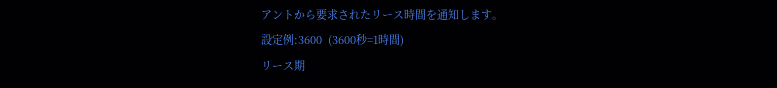アントから要求されたリース時間を通知します。
設定例:3600  (3600秒=1時間)
リース期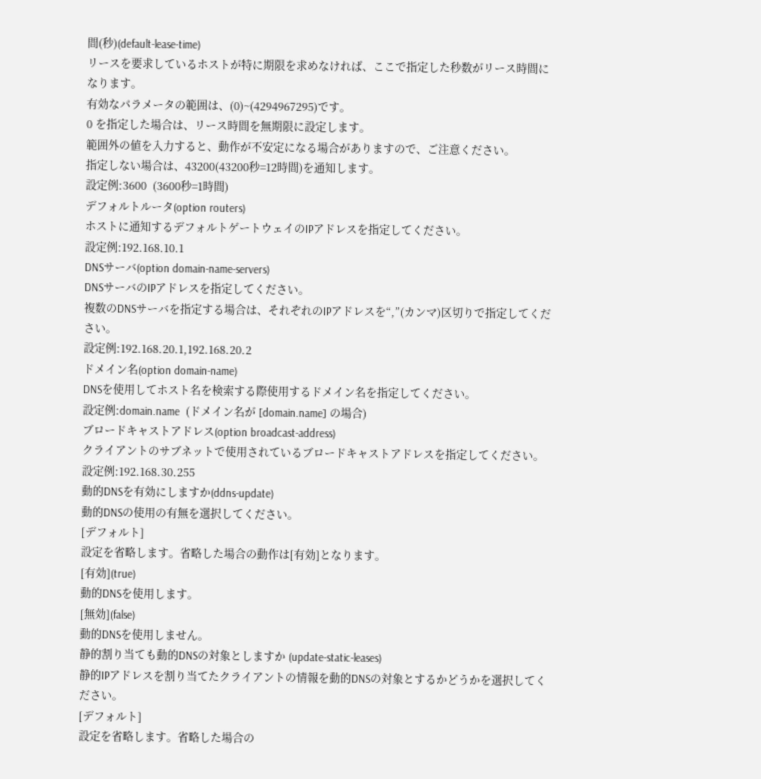間(秒)(default-lease-time)
リースを要求しているホストが特に期限を求めなければ、ここで指定した秒数がリース時間になります。
有効なパラメータの範囲は、(0)~(4294967295)です。
0 を指定した場合は、リース時間を無期限に設定します。
範囲外の値を入力すると、動作が不安定になる場合がありますので、ご注意ください。
指定しない場合は、43200(43200秒=12時間)を通知します。
設定例:3600  (3600秒=1時間)
デフォルトルータ(option routers)
ホストに通知するデフォルトゲートウェイのIPアドレスを指定してください。
設定例:192.168.10.1
DNSサーバ(option domain-name-servers)
DNSサーバのIPアドレスを指定してください。
複数のDNSサーバを指定する場合は、それぞれのIPアドレスを“,”(カンマ)区切りで指定してください。
設定例:192.168.20.1,192.168.20.2
ドメイン名(option domain-name)
DNSを使用してホスト名を検索する際使用するドメイン名を指定してください。
設定例:domain.name  (ドメイン名が [domain.name] の場合)
ブロードキャストアドレス(option broadcast-address)
クライアントのサブネットで使用されているブロードキャストアドレスを指定してください。
設定例:192.168.30.255
動的DNSを有効にしますか(ddns-update)
動的DNSの使用の有無を選択してください。
[デフォルト]
設定を省略します。省略した場合の動作は[有効]となります。
[有効](true)
動的DNSを使用します。
[無効](false)
動的DNSを使用しません。
静的割り当ても動的DNSの対象としますか (update-static-leases)
静的IPアドレスを割り当てたクライアントの情報を動的DNSの対象とするかどうかを選択してください。
[デフォルト]
設定を省略します。省略した場合の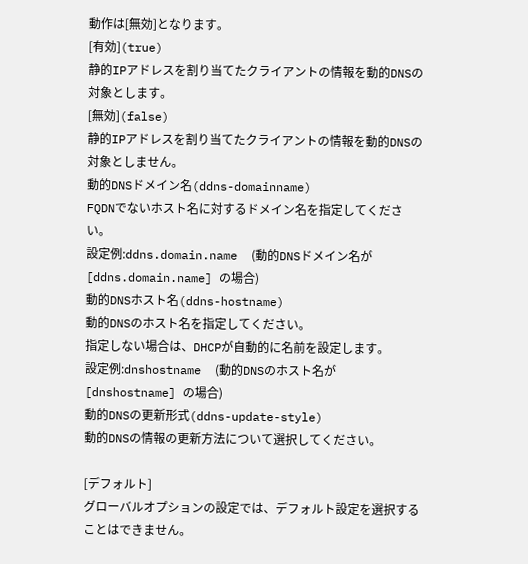動作は[無効]となります。
[有効](true)
静的IPアドレスを割り当てたクライアントの情報を動的DNSの対象とします。
[無効](false)
静的IPアドレスを割り当てたクライアントの情報を動的DNSの対象としません。
動的DNSドメイン名(ddns-domainname)
FQDNでないホスト名に対するドメイン名を指定してください。
設定例:ddns.domain.name  (動的DNSドメイン名が [ddns.domain.name] の場合)
動的DNSホスト名(ddns-hostname)
動的DNSのホスト名を指定してください。
指定しない場合は、DHCPが自動的に名前を設定します。
設定例:dnshostname  (動的DNSのホスト名が [dnshostname] の場合)
動的DNSの更新形式(ddns-update-style)
動的DNSの情報の更新方法について選択してください。

[デフォルト]
グローバルオプションの設定では、デフォルト設定を選択することはできません。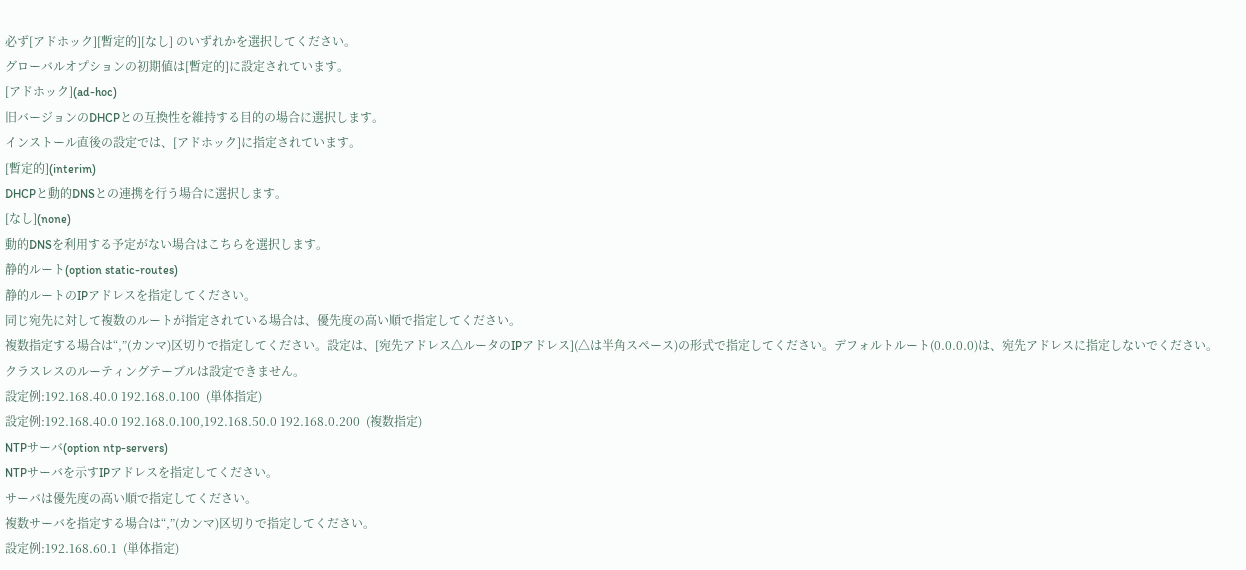必ず[アドホック][暫定的][なし] のいずれかを選択してください。
グローバルオプションの初期値は[暫定的]に設定されています。
[アドホック](ad-hoc)
旧バージョンのDHCPとの互換性を維持する目的の場合に選択します。
インストール直後の設定では、[アドホック]に指定されています。
[暫定的](interim)
DHCPと動的DNSとの連携を行う場合に選択します。
[なし](none)
動的DNSを利用する予定がない場合はこちらを選択します。
静的ルート(option static-routes)
静的ルートのIPアドレスを指定してください。
同じ宛先に対して複数のルートが指定されている場合は、優先度の高い順で指定してください。
複数指定する場合は“,”(カンマ)区切りで指定してください。設定は、[宛先アドレス△ルータのIPアドレス](△は半角スペース)の形式で指定してください。デフォルトルート(0.0.0.0)は、宛先アドレスに指定しないでください。
クラスレスのルーティングテーブルは設定できません。
設定例:192.168.40.0 192.168.0.100  (単体指定)
設定例:192.168.40.0 192.168.0.100,192.168.50.0 192.168.0.200  (複数指定)
NTPサーバ(option ntp-servers)
NTPサーバを示すIPアドレスを指定してください。
サーバは優先度の高い順で指定してください。
複数サーバを指定する場合は“,”(カンマ)区切りで指定してください。
設定例:192.168.60.1  (単体指定)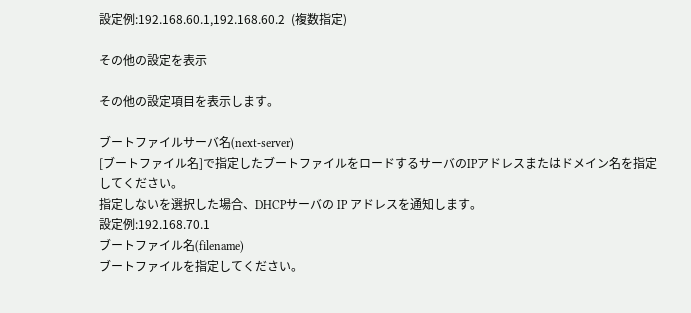設定例:192.168.60.1,192.168.60.2  (複数指定)

その他の設定を表示

その他の設定項目を表示します。

ブートファイルサーバ名(next-server)
[ブートファイル名]で指定したブートファイルをロードするサーバのIPアドレスまたはドメイン名を指定してください。
指定しないを選択した場合、DHCPサーバの IP アドレスを通知します。
設定例:192.168.70.1
ブートファイル名(filename)
ブートファイルを指定してください。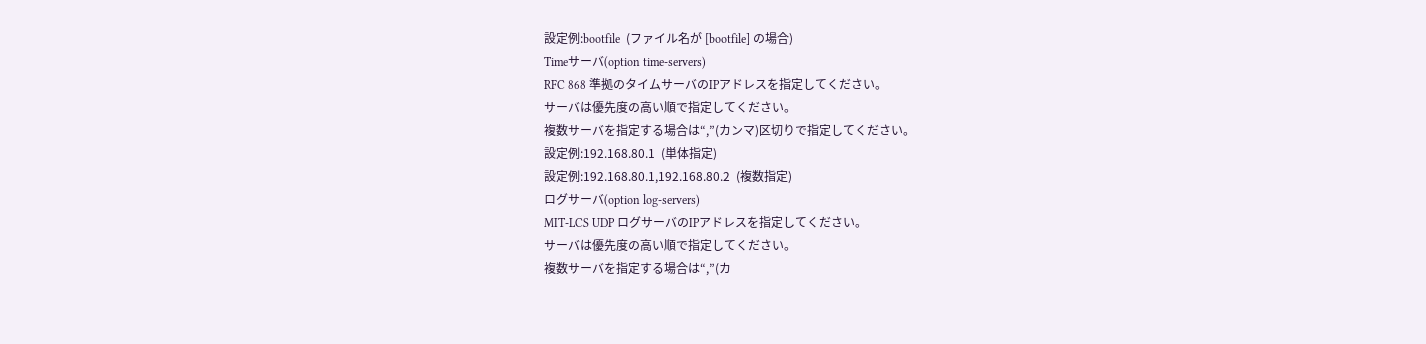設定例:bootfile  (ファイル名が [bootfile] の場合)
Timeサーバ(option time-servers)
RFC 868 準拠のタイムサーバのIPアドレスを指定してください。
サーバは優先度の高い順で指定してください。
複数サーバを指定する場合は“,”(カンマ)区切りで指定してください。
設定例:192.168.80.1  (単体指定)
設定例:192.168.80.1,192.168.80.2  (複数指定)
ログサーバ(option log-servers)
MIT-LCS UDP ログサーバのIPアドレスを指定してください。
サーバは優先度の高い順で指定してください。
複数サーバを指定する場合は“,”(カ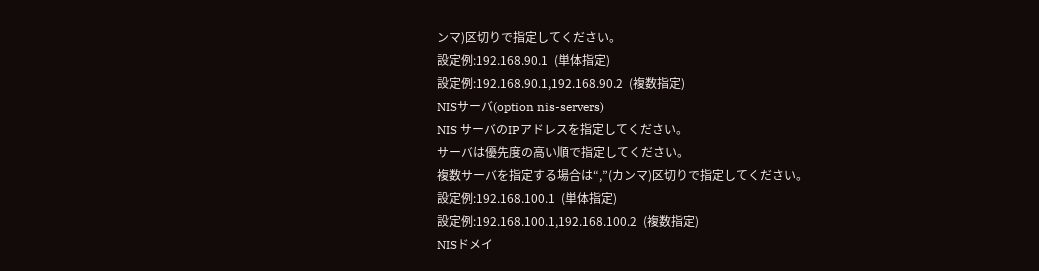ンマ)区切りで指定してください。
設定例:192.168.90.1  (単体指定)
設定例:192.168.90.1,192.168.90.2  (複数指定)
NISサーバ(option nis-servers)
NIS サーバのIPアドレスを指定してください。
サーバは優先度の高い順で指定してください。
複数サーバを指定する場合は“,”(カンマ)区切りで指定してください。
設定例:192.168.100.1  (単体指定)
設定例:192.168.100.1,192.168.100.2  (複数指定)
NISドメイ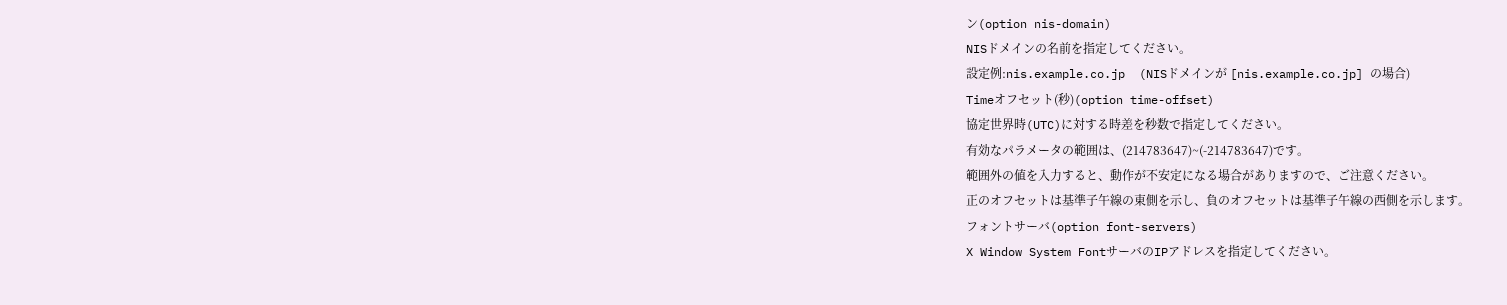ン(option nis-domain)
NISドメインの名前を指定してください。
設定例:nis.example.co.jp  (NISドメインが [nis.example.co.jp] の場合)
Timeオフセット(秒)(option time-offset)
協定世界時(UTC)に対する時差を秒数で指定してください。
有効なパラメータの範囲は、(214783647)~(-214783647)です。
範囲外の値を入力すると、動作が不安定になる場合がありますので、ご注意ください。
正のオフセットは基準子午線の東側を示し、負のオフセットは基準子午線の西側を示します。
フォントサーバ(option font-servers)
X Window System FontサーバのIPアドレスを指定してください。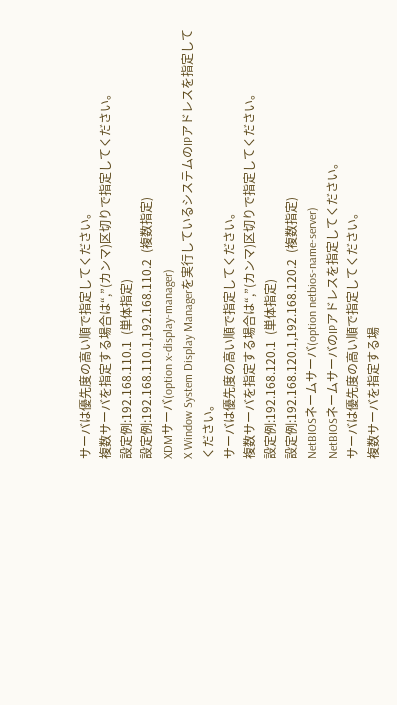サーバは優先度の高い順で指定してください。
複数サーバを指定する場合は“,”(カンマ)区切りで指定してください。
設定例:192.168.110.1  (単体指定)
設定例:192.168.110.1,192.168.110.2  (複数指定)
XDMサーバ(option x-display-manager)
X Window System Display Managerを実行しているシステムのIPアドレスを指定してください。
サーバは優先度の高い順で指定してください。
複数サーバを指定する場合は“,”(カンマ)区切りで指定してください。
設定例:192.168.120.1  (単体指定)
設定例:192.168.120.1,192.168.120.2  (複数指定)
NetBIOSネームサーバ(option netbios-name-server)
NetBIOSネームサーバのIPアドレスを指定してください。
サーバは優先度の高い順で指定してください。
複数サーバを指定する場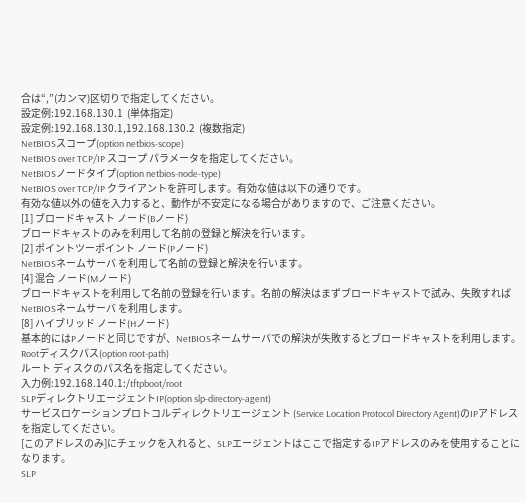合は“,”(カンマ)区切りで指定してください。
設定例:192.168.130.1  (単体指定)
設定例:192.168.130.1,192.168.130.2  (複数指定)
NetBIOSスコープ(option netbios-scope)
NetBIOS over TCP/IP スコープ パラメータを指定してください。
NetBIOSノードタイプ(option netbios-node-type)
NetBIOS over TCP/IP クライアントを許可します。有効な値は以下の通りです。
有効な値以外の値を入力すると、動作が不安定になる場合がありますので、ご注意ください。
[1] ブロードキャスト ノード(Bノード)
ブロードキャストのみを利用して名前の登録と解決を行います。
[2] ポイントツーポイント ノード(Pノード)
NetBIOSネームサーバ を利用して名前の登録と解決を行います。
[4] 混合 ノード(Mノード)
ブロードキャストを利用して名前の登録を行います。名前の解決はまずブロードキャストで試み、失敗すればNetBIOSネームサーバ を利用します。
[8] ハイブリッド ノード(Hノード)
基本的にはPノードと同じですが、NetBIOSネームサーバでの解決が失敗するとブロードキャストを利用します。
Rootディスクパス(option root-path)
ルート ディスクのパス名を指定してください。
入力例:192.168.140.1:/tftpboot/root
SLPディレクトリエージェントIP(option slp-directory-agent)
サービスロケーションプロトコルディレクトリエージェント (Service Location Protocol Directory Agent)のIPアドレスを指定してください。
[このアドレスのみ]にチェックを入れると、SLPエージェントはここで指定するIPアドレスのみを使用することになります。
SLP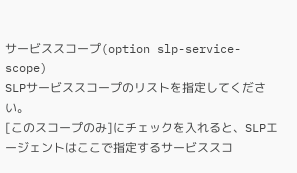サービススコープ(option slp-service-scope)
SLPサービススコープのリストを指定してください。
[このスコープのみ]にチェックを入れると、SLPエージェントはここで指定するサービススコ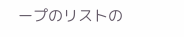ープのリストの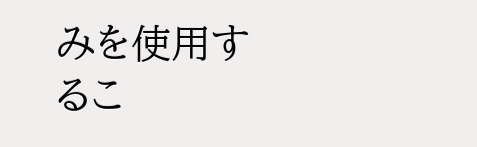みを使用するこ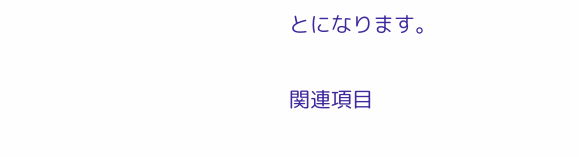とになります。

関連項目